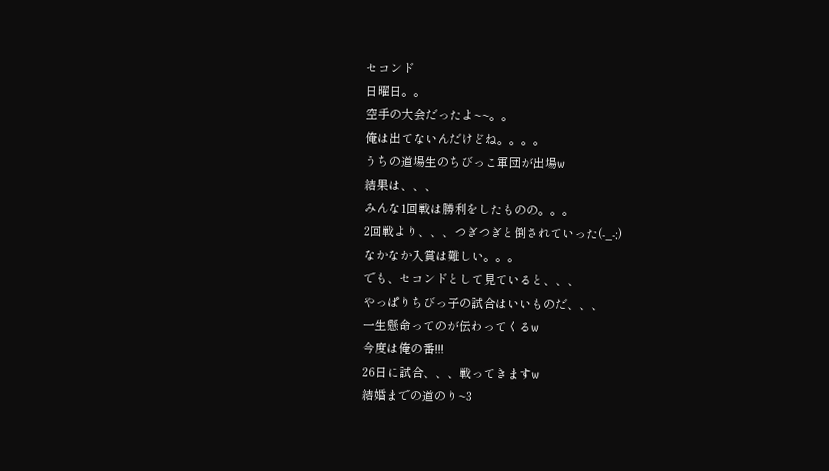セコンド
日曜日。。
空手の大会だったよ~~。。
俺は出てないんだけどね。。。。
うちの道場生のちびっこ軍団が出場w
結果は、、、
みんな1回戦は勝利をしたものの。。。
2回戦より、、、つぎつぎと倒されていった(-_-;)
なかなか入賞は難しい。。。
でも、セコンドとして見ていると、、、
やっぱりちびっ子の試合はいいものだ、、、
一生懸命ってのが伝わってくるw
今度は俺の番!!!
26日に試合、、、戦ってきますw
結婚までの道のり~3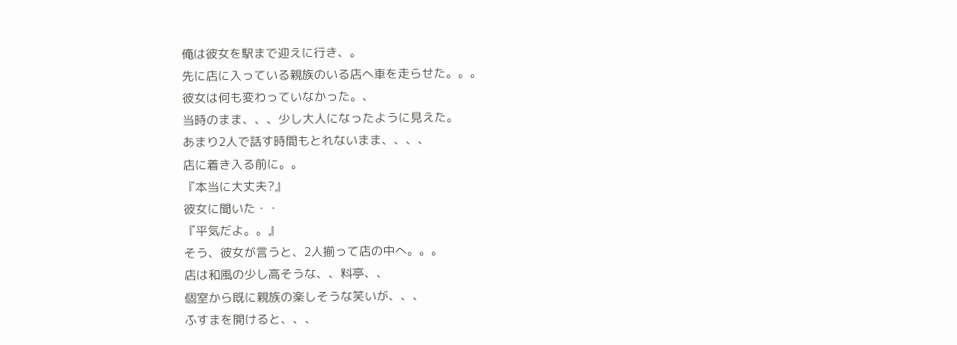俺は彼女を駅まで迎えに行き、。
先に店に入っている親族のいる店へ車を走らせた。。。
彼女は何も変わっていなかった。、
当時のまま、、、少し大人になったように見えた。
あまり2人で話す時間もとれないまま、、、、
店に着き入る前に。。
『本当に大丈夫?』
彼女に聞いた・・
『平気だよ。。』
そう、彼女が言うと、2人揃って店の中へ。。。
店は和風の少し高そうな、、料亭、、
個室から既に親族の楽しそうな笑いが、、、
ふすまを開けると、、、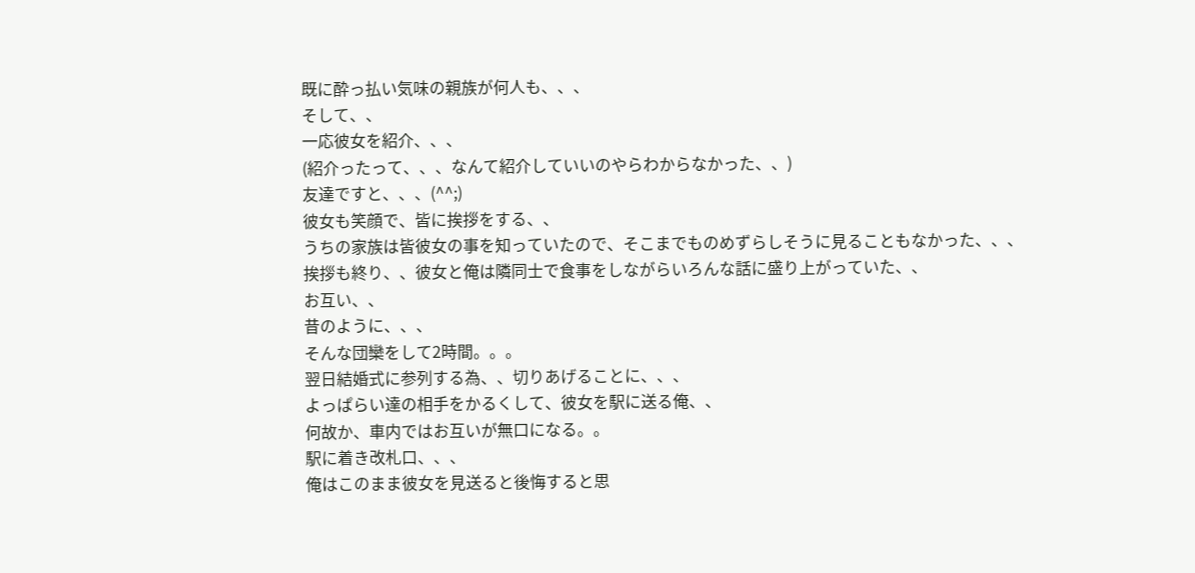既に酔っ払い気味の親族が何人も、、、
そして、、
一応彼女を紹介、、、
(紹介ったって、、、なんて紹介していいのやらわからなかった、、)
友達ですと、、、(^^;)
彼女も笑顔で、皆に挨拶をする、、
うちの家族は皆彼女の事を知っていたので、そこまでものめずらしそうに見ることもなかった、、、
挨拶も終り、、彼女と俺は隣同士で食事をしながらいろんな話に盛り上がっていた、、
お互い、、
昔のように、、、
そんな団欒をして2時間。。。
翌日結婚式に参列する為、、切りあげることに、、、
よっぱらい達の相手をかるくして、彼女を駅に送る俺、、
何故か、車内ではお互いが無口になる。。
駅に着き改札口、、、
俺はこのまま彼女を見送ると後悔すると思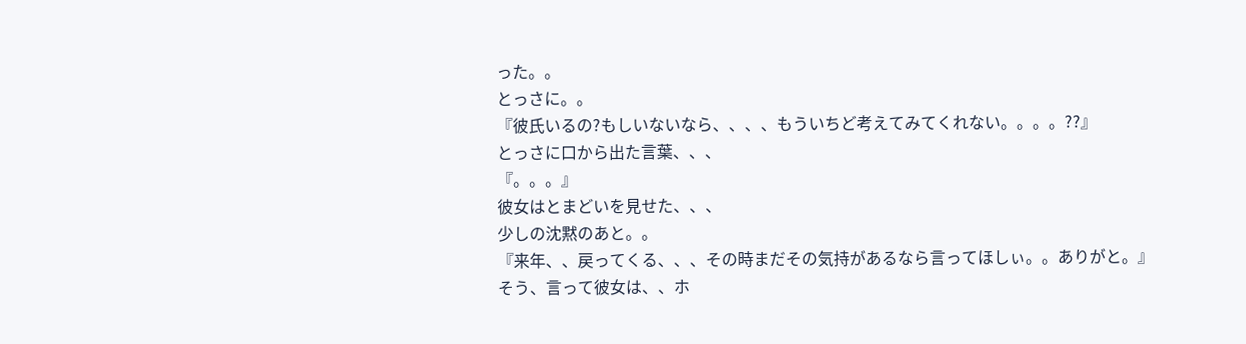った。。
とっさに。。
『彼氏いるの?もしいないなら、、、、もういちど考えてみてくれない。。。。??』
とっさに口から出た言葉、、、
『。。。』
彼女はとまどいを見せた、、、
少しの沈黙のあと。。
『来年、、戻ってくる、、、その時まだその気持があるなら言ってほしぃ。。ありがと。』
そう、言って彼女は、、ホ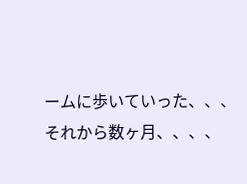ームに歩いていった、、、
それから数ヶ月、、、、